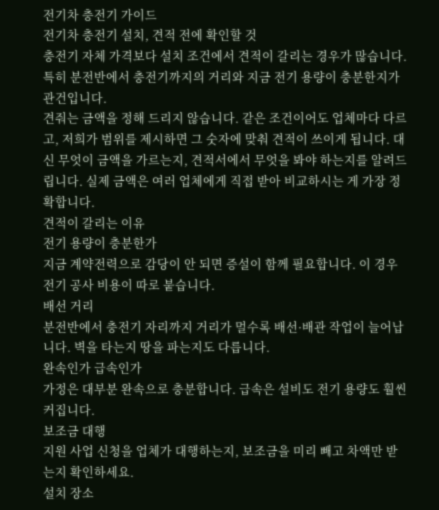전기차 충전기 가이드
전기차 충전기 설치, 견적 전에 확인할 것
충전기 자체 가격보다 설치 조건에서 견적이 갈리는 경우가 많습니다. 특히 분전반에서 충전기까지의 거리와 지금 전기 용량이 충분한지가 관건입니다.
견줘는 금액을 정해 드리지 않습니다. 같은 조건이어도 업체마다 다르고, 저희가 범위를 제시하면 그 숫자에 맞춰 견적이 쓰이게 됩니다. 대신 무엇이 금액을 가르는지, 견적서에서 무엇을 봐야 하는지를 알려드립니다. 실제 금액은 여러 업체에게 직접 받아 비교하시는 게 가장 정확합니다.
견적이 갈리는 이유
전기 용량이 충분한가
지금 계약전력으로 감당이 안 되면 증설이 함께 필요합니다. 이 경우 전기 공사 비용이 따로 붙습니다.
배선 거리
분전반에서 충전기 자리까지 거리가 멀수록 배선·배관 작업이 늘어납니다. 벽을 타는지 땅을 파는지도 다릅니다.
완속인가 급속인가
가정은 대부분 완속으로 충분합니다. 급속은 설비도 전기 용량도 훨씬 커집니다.
보조금 대행
지원 사업 신청을 업체가 대행하는지, 보조금을 미리 빼고 차액만 받는지 확인하세요.
설치 장소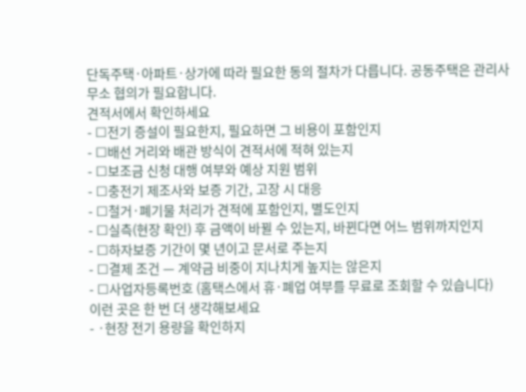단독주택·아파트·상가에 따라 필요한 동의 절차가 다릅니다. 공동주택은 관리사무소 협의가 필요합니다.
견적서에서 확인하세요
- ☐전기 증설이 필요한지, 필요하면 그 비용이 포함인지
- ☐배선 거리와 배관 방식이 견적서에 적혀 있는지
- ☐보조금 신청 대행 여부와 예상 지원 범위
- ☐충전기 제조사와 보증 기간, 고장 시 대응
- ☐철거·폐기물 처리가 견적에 포함인지, 별도인지
- ☐실측(현장 확인) 후 금액이 바뀔 수 있는지, 바뀐다면 어느 범위까지인지
- ☐하자보증 기간이 몇 년이고 문서로 주는지
- ☐결제 조건 — 계약금 비중이 지나치게 높지는 않은지
- ☐사업자등록번호 (홈택스에서 휴·폐업 여부를 무료로 조회할 수 있습니다)
이런 곳은 한 번 더 생각해보세요
- ·현장 전기 용량을 확인하지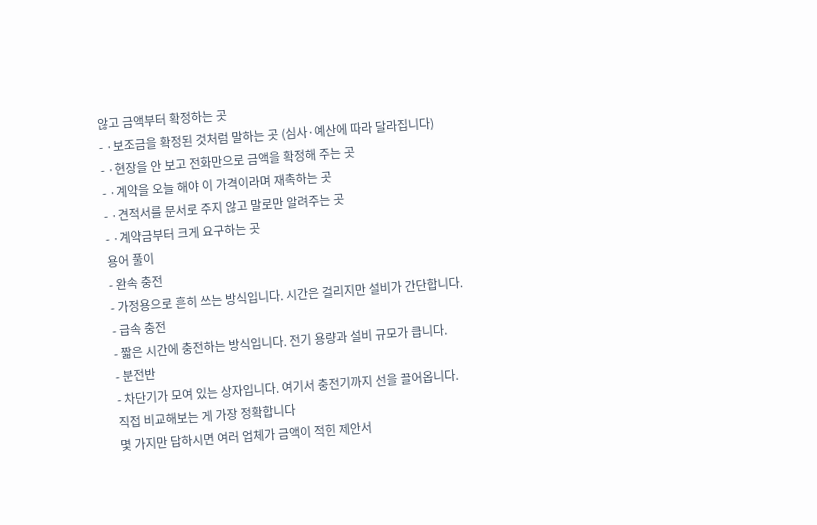않고 금액부터 확정하는 곳
- ·보조금을 확정된 것처럼 말하는 곳 (심사·예산에 따라 달라집니다)
- ·현장을 안 보고 전화만으로 금액을 확정해 주는 곳
- ·계약을 오늘 해야 이 가격이라며 재촉하는 곳
- ·견적서를 문서로 주지 않고 말로만 알려주는 곳
- ·계약금부터 크게 요구하는 곳
용어 풀이
- 완속 충전
- 가정용으로 흔히 쓰는 방식입니다. 시간은 걸리지만 설비가 간단합니다.
- 급속 충전
- 짧은 시간에 충전하는 방식입니다. 전기 용량과 설비 규모가 큽니다.
- 분전반
- 차단기가 모여 있는 상자입니다. 여기서 충전기까지 선을 끌어옵니다.
직접 비교해보는 게 가장 정확합니다
몇 가지만 답하시면 여러 업체가 금액이 적힌 제안서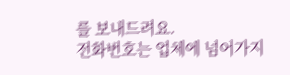를 보내드려요.
전화번호는 업체에 넘어가지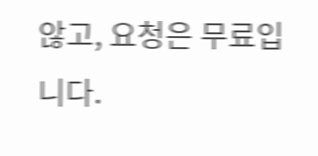않고, 요청은 무료입니다.